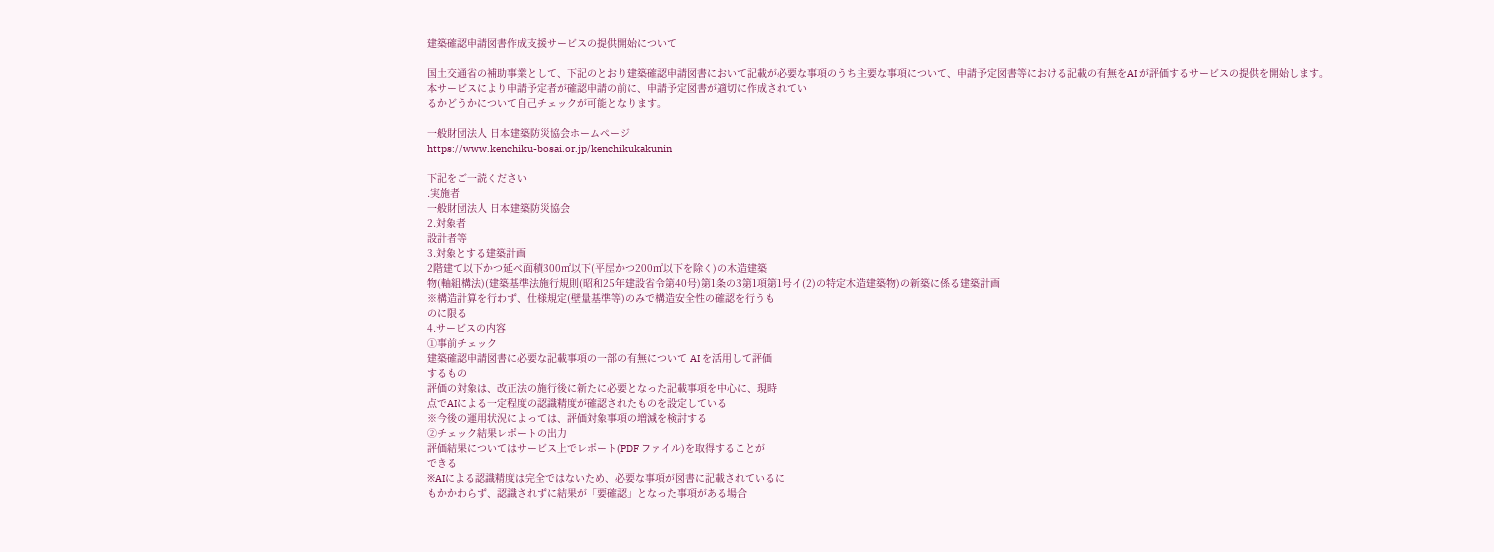建築確認申請図書作成支援サービスの提供開始について

国土交通省の補助事業として、下記のとおり建築確認申請図書において記載が必要な事項のうち主要な事項について、申請予定図書等における記載の有無をAI が評価するサービスの提供を開始します。
本サービスにより申請予定者が確認申請の前に、申請予定図書が適切に作成されてい
るかどうかについて自己チェックが可能となります。

一般財団法人 日本建築防災協会ホームページ
https://www.kenchiku-bosai.or.jp/kenchikukakunin

下記をご一読ください
.実施者
一般財団法人 日本建築防災協会
2.対象者
設計者等
3.対象とする建築計画
2階建て以下かつ延べ面積300㎡以下(平屋かつ200㎡以下を除く)の木造建築
物(軸組構法)(建築基準法施行規則(昭和25年建設省令第40号)第1条の3第1項第1号イ(2)の特定木造建築物)の新築に係る建築計画
※構造計算を行わず、仕様規定(壁量基準等)のみで構造安全性の確認を行うも
のに限る
4.サービスの内容
①事前チェック
建築確認申請図書に必要な記載事項の一部の有無について AI を活用して評価
するもの
評価の対象は、改正法の施行後に新たに必要となった記載事項を中心に、現時
点でAIによる一定程度の認識精度が確認されたものを設定している
※今後の運用状況によっては、評価対象事項の増減を検討する
②チェック結果レポートの出力
評価結果についてはサービス上でレポート(PDF ファイル)を取得することが
できる
※AIによる認識精度は完全ではないため、必要な事項が図書に記載されているに
もかかわらず、認識されずに結果が「要確認」となった事項がある場合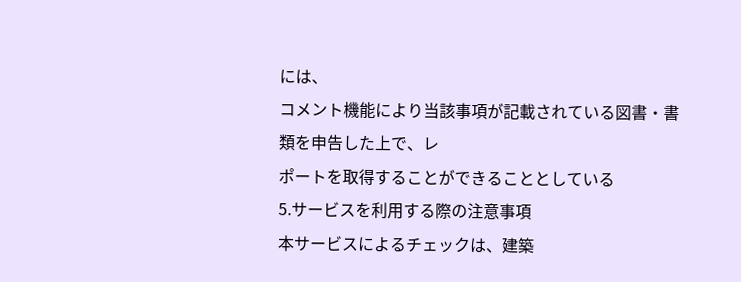には、
コメント機能により当該事項が記載されている図書・書類を申告した上で、レ
ポートを取得することができることとしている
5.サービスを利用する際の注意事項
本サービスによるチェックは、建築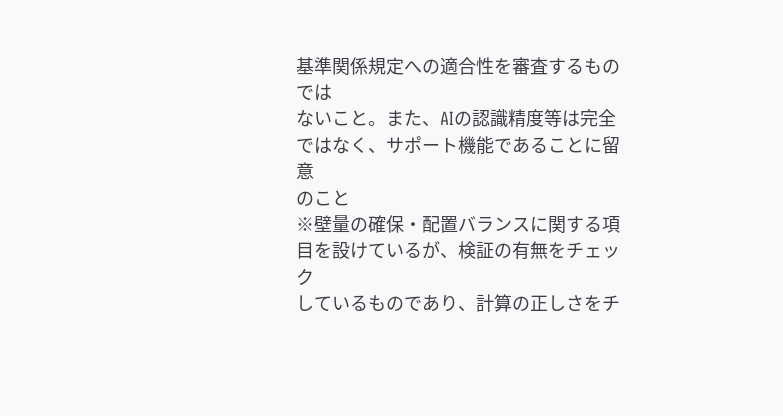基準関係規定への適合性を審査するものでは
ないこと。また、AIの認識精度等は完全ではなく、サポート機能であることに留意
のこと
※壁量の確保・配置バランスに関する項目を設けているが、検証の有無をチェック
しているものであり、計算の正しさをチ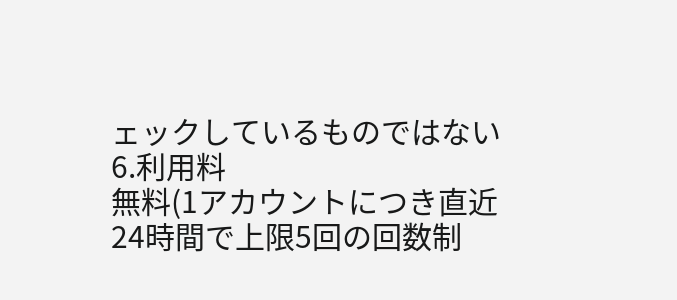ェックしているものではない
6.利用料
無料(1アカウントにつき直近24時間で上限5回の回数制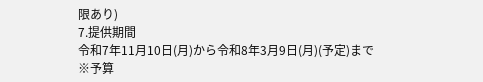限あり)
7.提供期間
令和7年11月10日(月)から令和8年3月9日(月)(予定)まで
※予算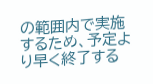の範囲内で実施するため、予定より早く終了する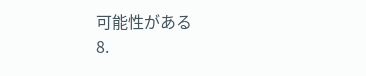可能性がある
8.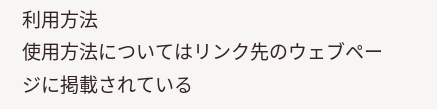利用方法
使用方法についてはリンク先のウェブページに掲載されている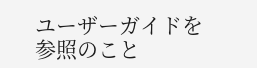ユーザーガイドを参照のこと